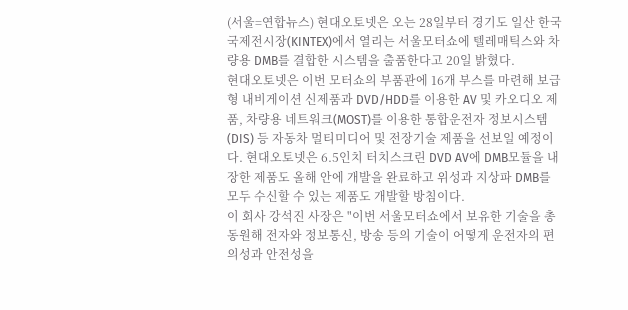(서울=연합뉴스) 현대오토넷은 오는 28일부터 경기도 일산 한국국제전시장(KINTEX)에서 열리는 서울모터쇼에 텔레매틱스와 차량용 DMB를 결합한 시스템을 출품한다고 20일 밝혔다.
현대오토넷은 이번 모터쇼의 부품관에 16개 부스를 마련해 보급형 내비게이션 신제품과 DVD/HDD를 이용한 AV 및 카오디오 제품, 차량용 네트워크(MOST)를 이용한 통합운전자 정보시스템(DIS) 등 자동차 멀티미디어 및 전장기술 제품을 선보일 예정이다. 현대오토넷은 6.5인치 터치스크린 DVD AV에 DMB모듈을 내장한 제품도 올해 안에 개발을 완료하고 위성과 지상파 DMB를 모두 수신할 수 있는 제품도 개발할 방침이다.
이 회사 강석진 사장은 "이번 서울모터쇼에서 보유한 기술을 총동원해 전자와 정보통신, 방송 등의 기술이 어떻게 운전자의 편의성과 안전성을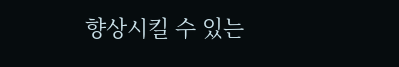향상시킬 수 있는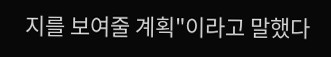지를 보여줄 계획"이라고 말했다